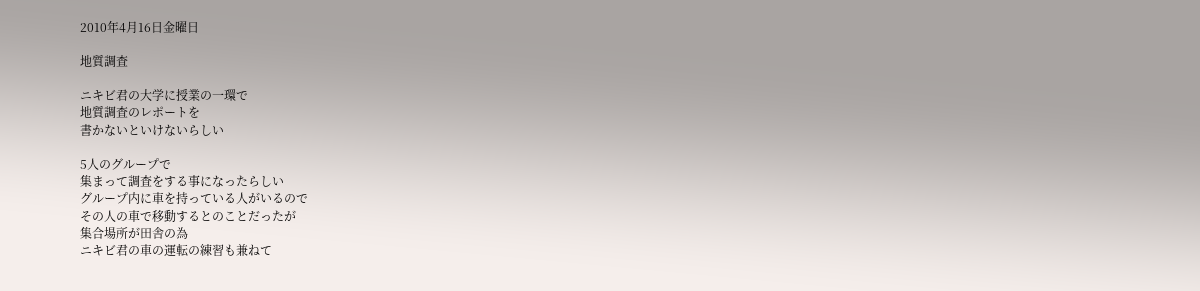2010年4月16日金曜日

地質調査

ニキビ君の大学に授業の一環で
地質調査のレポートを
書かないといけないらしい

5人のグループで
集まって調査をする事になったらしい
グループ内に車を持っている人がいるので
その人の車で移動するとのことだったが
集合場所が田舎の為
ニキビ君の車の運転の練習も兼ねて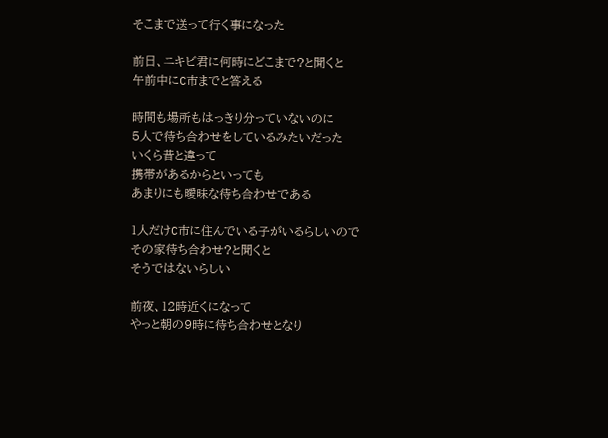そこまで送って行く事になった

前日、ニキビ君に何時にどこまで?と聞くと
午前中にC市までと答える

時間も場所もはっきり分っていないのに
5人で待ち合わせをしているみたいだった
いくら昔と違って
携帯があるからといっても
あまりにも曖昧な待ち合わせである

1人だけC市に住んでいる子がいるらしいので
その家待ち合わせ?と聞くと
そうではないらしい

前夜、12時近くになって
やっと朝の9時に待ち合わせとなり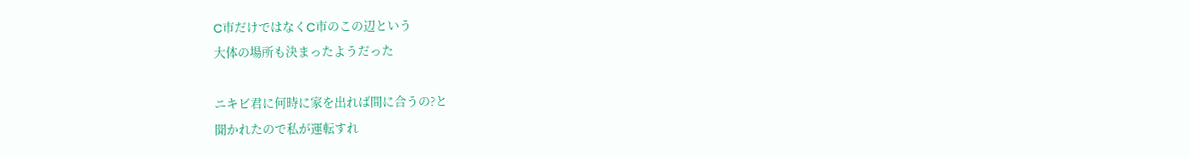C市だけではなくC市のこの辺という
大体の場所も決まったようだった

ニキビ君に何時に家を出れば間に合うの?と
聞かれたので私が運転すれ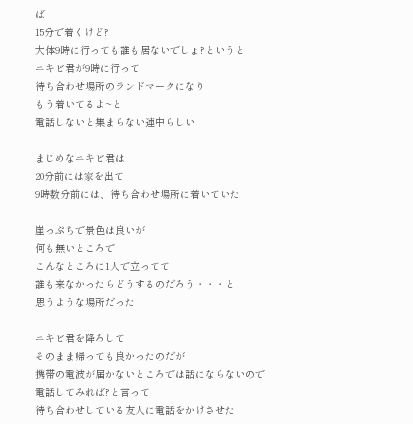ば
15分で着くけど?
大体9時に行っても誰も居ないでしょ?というと
ニキビ君が9時に行って
待ち合わせ場所のランドマークになり
もう着いてるよ~と
電話しないと集まらない連中らしい

まじめなニキビ君は
20分前には家を出て
9時数分前には、待ち合わせ場所に着いていた

崖っぷちで景色は良いが
何も無いところで
こんなところに1人で立ってて
誰も来なかったらどうするのだろう・・・と
思うような場所だった

ニキビ君を降ろして
そのまま帰っても良かったのだが
携帯の電波が届かないところでは話にならないので
電話してみれば?と言って
待ち合わせしている友人に電話をかけさせた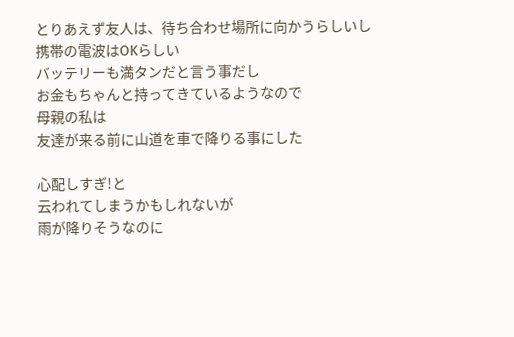とりあえず友人は、待ち合わせ場所に向かうらしいし
携帯の電波はOKらしい
バッテリーも満タンだと言う事だし
お金もちゃんと持ってきているようなので
母親の私は
友達が来る前に山道を車で降りる事にした

心配しすぎ!と
云われてしまうかもしれないが
雨が降りそうなのに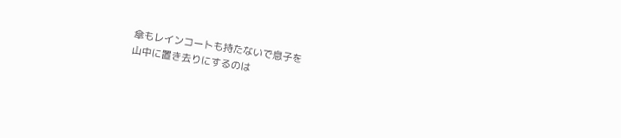傘もレインコートも持たないで息子を
山中に置き去りにするのは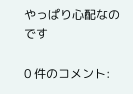やっぱり心配なのです

0 件のコメント: